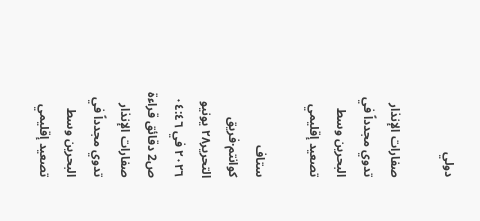دولي

صفارات الإنذار تدوي مجدداً في البحرين وسط تصعيد إقليمي

ستاف كوانتم·فريق التحرير٢٨ يونيو ٢٠٢٦ في ٠٤:٤٦ ص2 دقائق قراءة
صفارات الإنذار تدوي مجدداً في البحرين وسط تصعيد إقليمي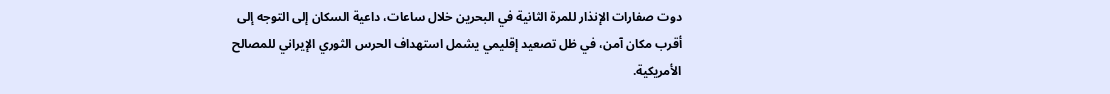دوت صفارات الإنذار للمرة الثانية في البحرين خلال ساعات، داعية السكان إلى التوجه إلى أقرب مكان آمن، في ظل تصعيد إقليمي يشمل استهداف الحرس الثوري الإيراني للمصالح الأمريكية.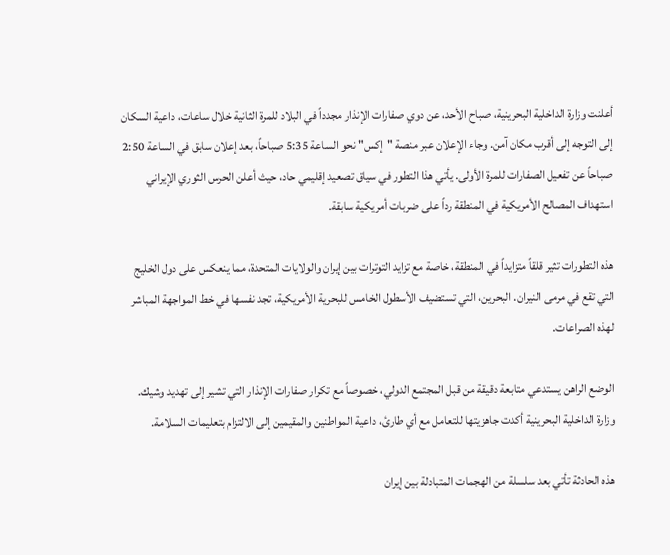أعلنت وزارة الداخلية البحرينية، صباح الأحد، عن دوي صفارات الإنذار مجدداً في البلاد للمرة الثانية خلال ساعات، داعية السكان إلى التوجه إلى أقرب مكان آمن. وجاء الإعلان عبر منصة "إكس" نحو الساعة 5:35 صباحاً، بعد إعلان سابق في الساعة 2:50 صباحاً عن تفعيل الصفارات للمرة الأولى. يأتي هذا التطور في سياق تصعيد إقليمي حاد، حيث أعلن الحرس الثوري الإيراني استهداف المصالح الأمريكية في المنطقة رداً على ضربات أمريكية سابقة.

هذه التطورات تثير قلقاً متزايداً في المنطقة، خاصة مع تزايد التوترات بين إيران والولايات المتحدة، مما ينعكس على دول الخليج التي تقع في مرمى النيران. البحرين، التي تستضيف الأسطول الخامس للبحرية الأمريكية، تجد نفسها في خط المواجهة المباشر لهذه الصراعات.

الوضع الراهن يستدعي متابعة دقيقة من قبل المجتمع الدولي، خصوصاً مع تكرار صفارات الإنذار التي تشير إلى تهديد وشيك. وزارة الداخلية البحرينية أكدت جاهزيتها للتعامل مع أي طارئ، داعية المواطنين والمقيمين إلى الالتزام بتعليمات السلامة.

هذه الحادثة تأتي بعد سلسلة من الهجمات المتبادلة بين إيران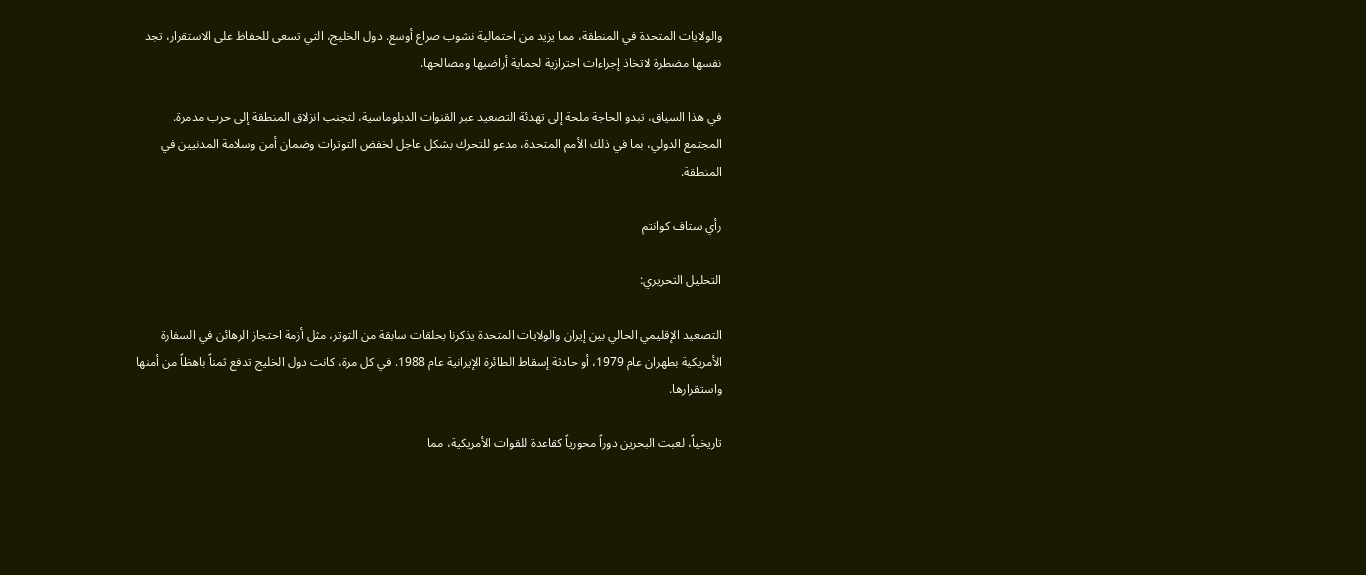والولايات المتحدة في المنطقة، مما يزيد من احتمالية نشوب صراع أوسع. دول الخليج، التي تسعى للحفاظ على الاستقرار، تجد نفسها مضطرة لاتخاذ إجراءات احترازية لحماية أراضيها ومصالحها.

في هذا السياق، تبدو الحاجة ملحة إلى تهدئة التصعيد عبر القنوات الدبلوماسية، لتجنب انزلاق المنطقة إلى حرب مدمرة. المجتمع الدولي، بما في ذلك الأمم المتحدة، مدعو للتحرك بشكل عاجل لخفض التوترات وضمان أمن وسلامة المدنيين في المنطقة.

رأي ستاف كوانتم

التحليل التحريري:

التصعيد الإقليمي الحالي بين إيران والولايات المتحدة يذكرنا بحلقات سابقة من التوتر، مثل أزمة احتجاز الرهائن في السفارة الأمريكية بطهران عام 1979، أو حادثة إسقاط الطائرة الإيرانية عام 1988. في كل مرة، كانت دول الخليج تدفع ثمناً باهظاً من أمنها واستقرارها.

تاريخياً، لعبت البحرين دوراً محورياً كقاعدة للقوات الأمريكية، مما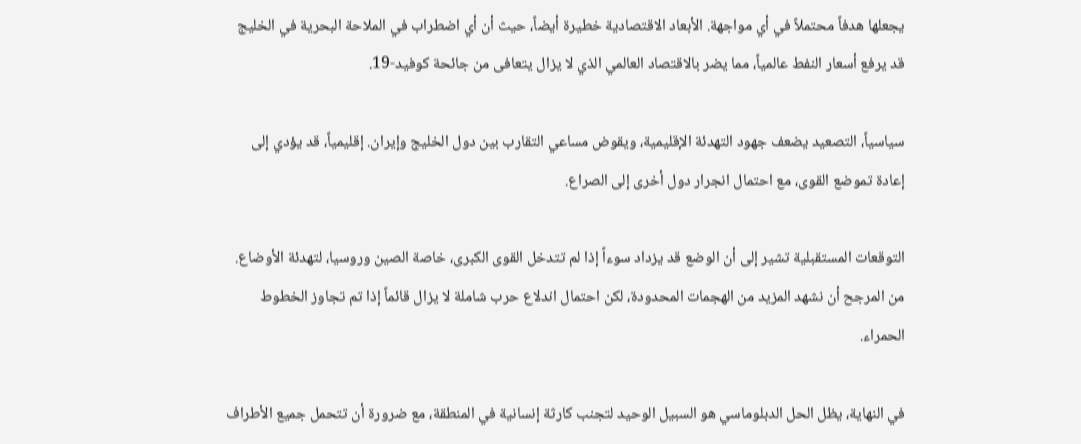يجعلها هدفاً محتملاً في أي مواجهة. الأبعاد الاقتصادية خطيرة أيضاً، حيث أن أي اضطراب في الملاحة البحرية في الخليج قد يرفع أسعار النفط عالمياً، مما يضر بالاقتصاد العالمي الذي لا يزال يتعافى من جائحة كوفيد-19.

سياسياً، التصعيد يضعف جهود التهدئة الإقليمية، ويقوض مساعي التقارب بين دول الخليج وإيران. إقليمياً، قد يؤدي إلى إعادة تموضع القوى، مع احتمال انجرار دول أخرى إلى الصراع.

التوقعات المستقبلية تشير إلى أن الوضع قد يزداد سوءاً إذا لم تتدخل القوى الكبرى، خاصة الصين وروسيا، لتهدئة الأوضاع. من المرجح أن نشهد المزيد من الهجمات المحدودة، لكن احتمال اندلاع حرب شاملة لا يزال قائماً إذا تم تجاوز الخطوط الحمراء.

في النهاية، يظل الحل الدبلوماسي هو السبيل الوحيد لتجنب كارثة إنسانية في المنطقة، مع ضرورة أن تتحمل جميع الأطراف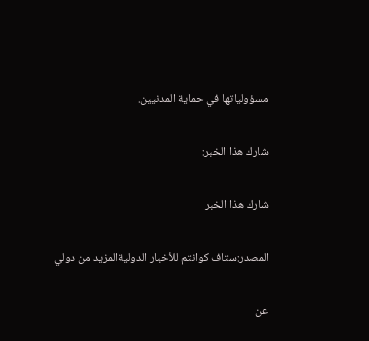مسؤولياتها في حماية المدنيين.

شارك هذا الخبر:

شارك هذا الخبر

المصدر:ستاف كوانتم للأخبار الدوليةالمزيد من دولي

عن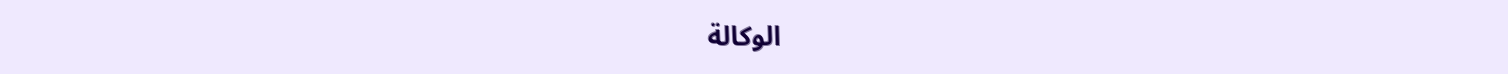الوكالة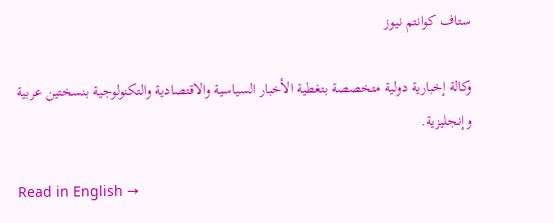ستاف كوانتم نيوز

وكالة إخبارية دولية متخصصة بتغطية الأخبار السياسية والاقتصادية والتكنولوجية بنسختين عربية وإنجليزية.

Read in English →